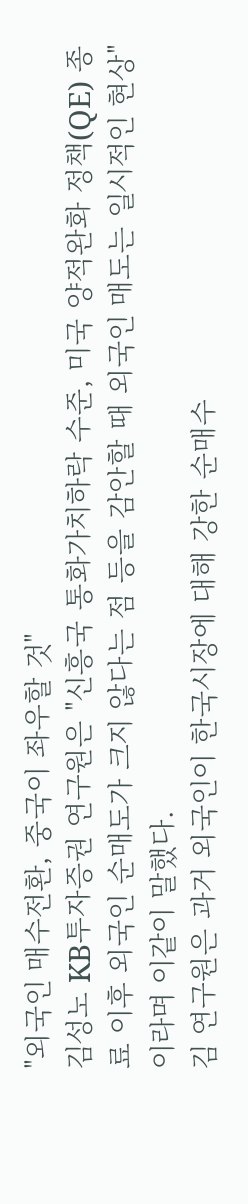"외국인 매수전환, 중국이 좌우할 것"
김성노 KB투자증권 연구원은 "신흥국 통화가치하락 수준, 미국 양적완화 정책(QE) 종료 이후 외국인 순매도가 크지 않다는 점 등을 감안할 때 외국인 매도는 일시적인 현상"이라며 이같이 말했다.
김 연구원은 과거 외국인이 한국시장에 대해 강한 순매수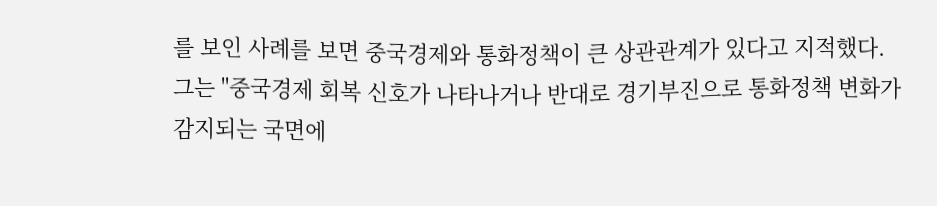를 보인 사례를 보면 중국경제와 통화정책이 큰 상관관계가 있다고 지적했다.
그는 "중국경제 회복 신호가 나타나거나 반대로 경기부진으로 통화정책 변화가 감지되는 국면에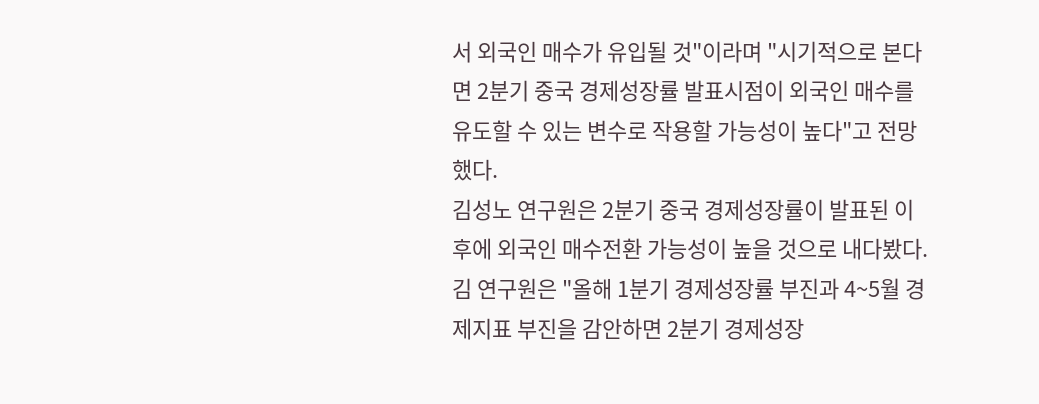서 외국인 매수가 유입될 것"이라며 "시기적으로 본다면 2분기 중국 경제성장률 발표시점이 외국인 매수를 유도할 수 있는 변수로 작용할 가능성이 높다"고 전망했다.
김성노 연구원은 2분기 중국 경제성장률이 발표된 이후에 외국인 매수전환 가능성이 높을 것으로 내다봤다.
김 연구원은 "올해 1분기 경제성장률 부진과 4~5월 경제지표 부진을 감안하면 2분기 경제성장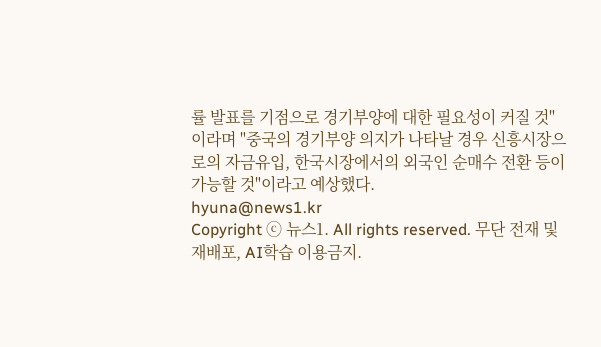률 발표를 기점으로 경기부양에 대한 필요성이 커질 것"이라며 "중국의 경기부양 의지가 나타날 경우 신흥시장으로의 자금유입, 한국시장에서의 외국인 순매수 전환 등이 가능할 것"이라고 예상했다.
hyuna@news1.kr
Copyright ⓒ 뉴스1. All rights reserved. 무단 전재 및 재배포, AI학습 이용금지.